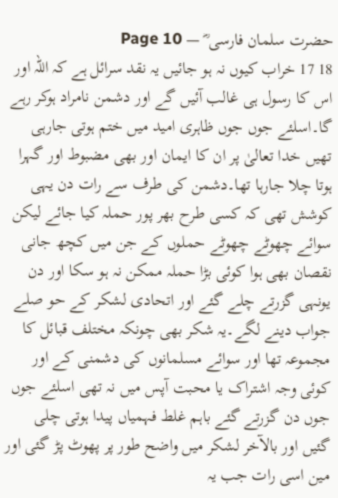حضرت سلمان فارسی ؓ — Page 10
18 17 خراب کیوں نہ ہو جائیں یہ نقد سرائل ہے کہ اللہ اور اس کا رسول ہی غالب آئیں گے اور دشمن نامراد ہوکر رہے گا۔اسلئے جوں جوں ظاہری امید میں ختم ہوتی جارہی تھیں خدا تعالیٰ پر ان کا ایمان اور بھی مضبوط اور گہرا ہوتا چلا جارہا تھا۔دشمن کی طرف سے رات دن یہی کوشش تھی کہ کسی طرح بھر پور حملہ کیا جائے لیکن سوائے چھوٹے چھوٹے حملوں کے جن میں کچھ جانی نقصان بھی ہوا کوئی بڑا حملہ ممکن نہ ہو سکا اور دن یونہی گزرتے چلے گئے اور اتحادی لشکر کے حو صلے جواب دینے لگے۔یہ شکر بھی چونکہ مختلف قبائل کا مجموعہ تھا اور سوائے مسلمانوں کی دشمنی کے اور کوئی وجہ اشتراک یا محبت آپس میں نہ تھی اسلئے جوں جوں دن گزرتے گئے باہم غلط فہمیاں پیدا ہوتی چلی گئیں اور بالآخر لشکر میں واضح طور پر پھوٹ پڑ گئی اور مین اسی رات جب یہ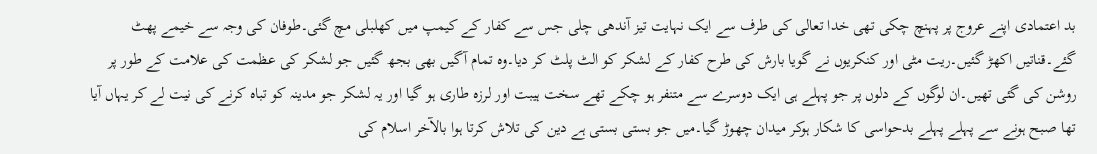بد اعتمادی اپنے عروج پر پہنچ چکی تھی خدا تعالی کی طرف سے ایک نہایت تیز آندھی چلی جس سے کفار کے کیمپ میں کھلبلی مچ گئی۔طوفان کی وجہ سے خیمے پھٹ گئے۔قناتیں اکھڑ گئیں۔ریت مٹی اور کنکریوں نے گویا بارش کی طرح کفار کے لشکر کو الٹ پلٹ کر دیا۔وہ تمام آگیں بھی بجھ گئیں جو لشکر کی عظمت کی علامت کے طور پر روشن کی گئی تھیں۔ان لوگوں کے دلوں پر جو پہلے ہی ایک دوسرے سے متنفر ہو چکے تھے سخت ہیبت اور لرزہ طاری ہو گیا اور یہ لشکر جو مدینہ کو تباہ کرنے کی نیت لے کر یہاں آیا تھا صبح ہونے سے پہلے پہلے بدحواسی کا شکار ہوکر میدان چھوڑ گیا۔میں جو بستی بستی ہے دین کی تلاش کرتا ہوا بالآخر اسلام کی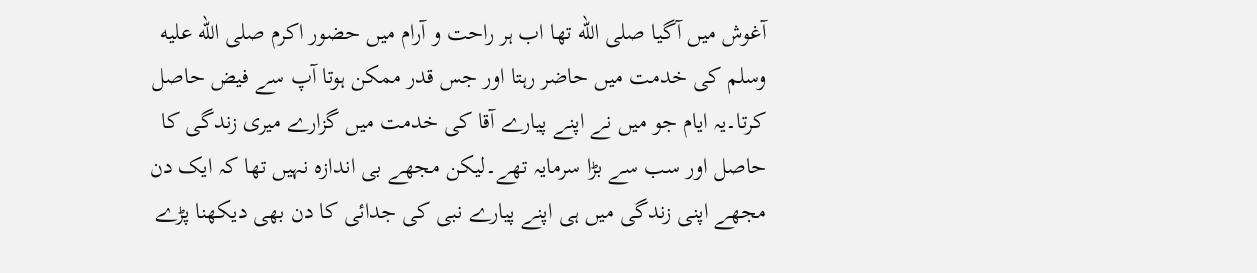آغوش میں آگیا صلى الله تھا اب ہر راحت و آرام میں حضور اکرم صلى الله عليه وسلم کی خدمت میں حاضر رہتا اور جس قدر ممکن ہوتا آپ سے فیض حاصل کرتا۔یہ ایام جو میں نے اپنے پیارے آقا کی خدمت میں گزارے میری زندگی کا حاصل اور سب سے بڑا سرمایہ تھے۔لیکن مجھے بی اندازہ نہیں تھا کہ ایک دن مجھے اپنی زندگی میں ہی اپنے پیارے نبی کی جدائی کا دن بھی دیکھنا پڑے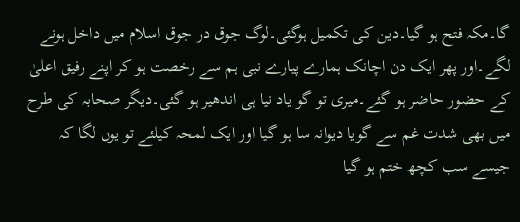گا۔مکہ فتح ہو گیا۔دین کی تکمیل ہوگئی۔لوگ جوق در جوق اسلام میں داخل ہونے لگے۔اور پھر ایک دن اچانک ہمارے پیارے نبی ہم سے رخصت ہو کر اپنے رفیق اعلیٰ کے حضور حاضر ہو گئے۔میری تو گو یاد نیا ہی اندھیر ہو گئی۔دیگر صحابہ کی طرح میں بھی شدت غم سے گویا دیوانہ سا ہو گیا اور ایک لمحہ کیلئے تو یوں لگا کہ جیسے سب کچھ ختم ہو گیا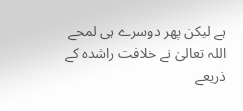ہے لیکن پھر دوسرے ہی لمحے اللہ تعالیٰ نے خلافت راشدہ کے ذریعے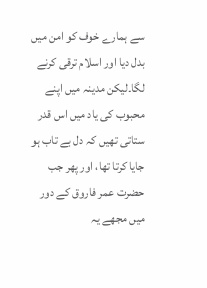سے ہمارے خوف کو امن میں بدل دیا اور اسلام ترقی کرنے لگا۔لیکن مدینہ میں اپنے محبوب کی یاد میں اس قدر ستاتی تھیں کہ دل بے تاب ہو جایا کرتا تھا، اور پھر جب حضرت عمر فاروق کے دور میں مجھے یہ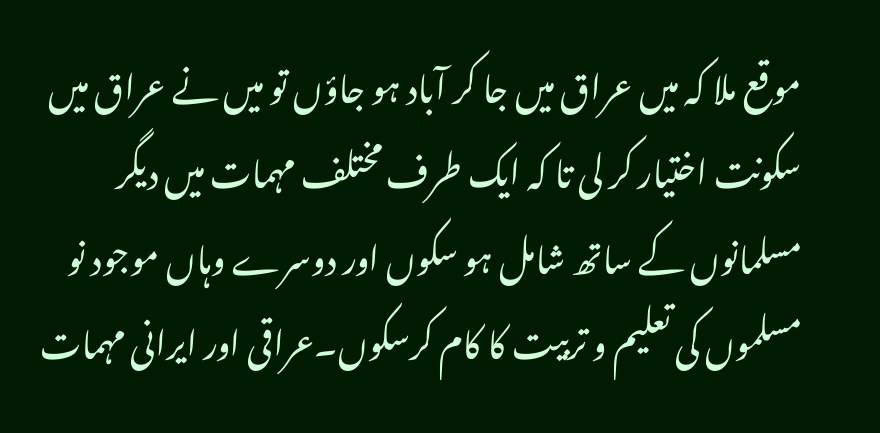موقع ملا کہ میں عراق میں جا کر آباد ہو جاؤں تو میں نے عراق میں سکونت اختیار کر لی تا کہ ایک طرف مختلف مہمات میں دیگر مسلمانوں کے ساتھ شامل ہو سکوں اور دوسرے وہاں موجود نو مسلموں کی تعلیم و تربیت کا کام کرسکوں۔عراقی اور ایرانی مہمات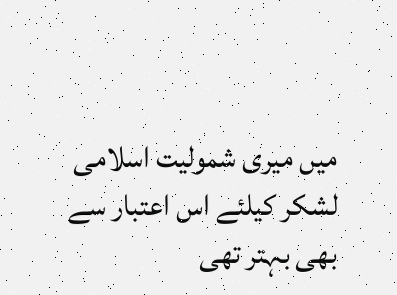میں میری شمولیت اسلامی لشکر کیلئے اس اعتبار سے بھی بہتر تھی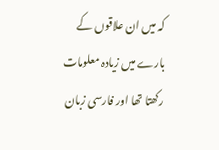کہ میں ان علاقوں کے بارے میں زیادہ معلومات رکھتا تھا اور فارسی زبان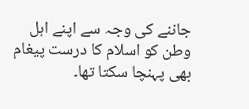جاننے کی وجہ سے اپنے اہل وطن کو اسلام کا درست پیغام بھی پہنچا سکتا تھا۔